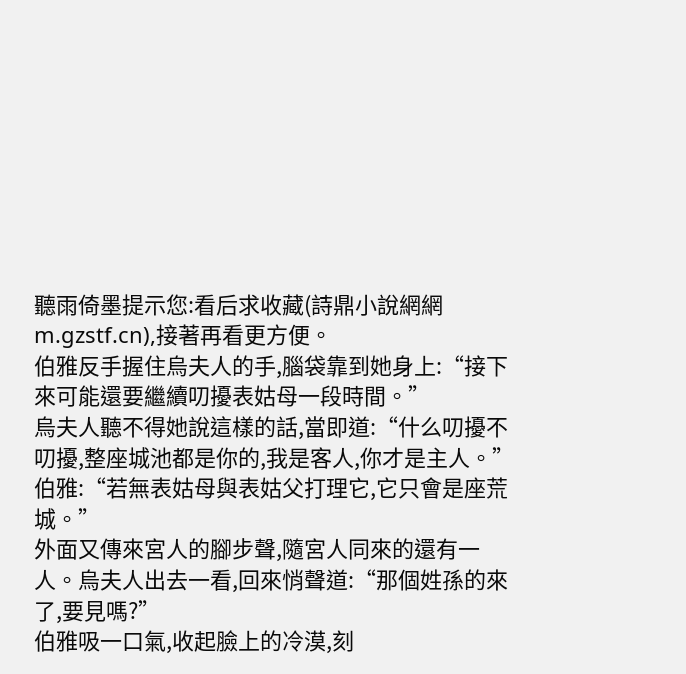聽雨倚墨提示您:看后求收藏(詩鼎小說網網m.gzstf.cn),接著再看更方便。
伯雅反手握住烏夫人的手,腦袋靠到她身上:“接下來可能還要繼續叨擾表姑母一段時間。”
烏夫人聽不得她說這樣的話,當即道:“什么叨擾不叨擾,整座城池都是你的,我是客人,你才是主人。”
伯雅:“若無表姑母與表姑父打理它,它只會是座荒城。”
外面又傳來宮人的腳步聲,隨宮人同來的還有一人。烏夫人出去一看,回來悄聲道:“那個姓孫的來了,要見嗎?”
伯雅吸一口氣,收起臉上的冷漠,刻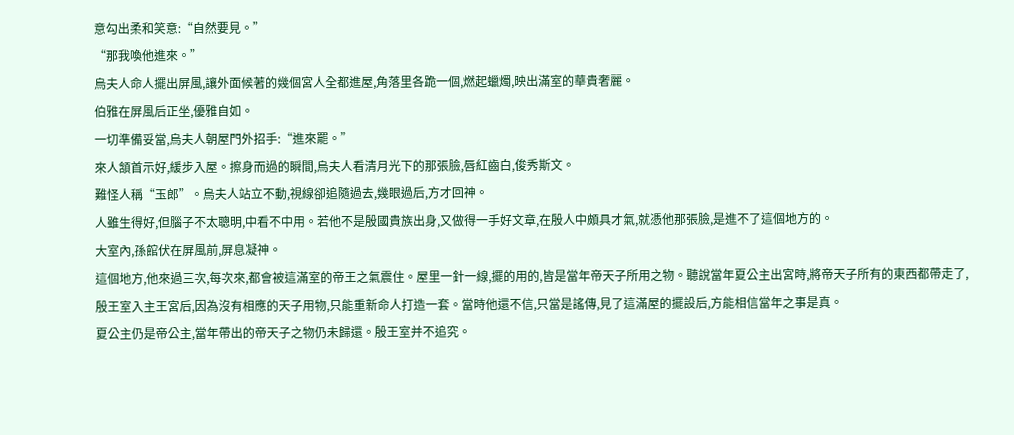意勾出柔和笑意:“自然要見。”
“那我喚他進來。”
烏夫人命人擺出屏風,讓外面候著的幾個宮人全都進屋,角落里各跪一個,燃起蠟燭,映出滿室的華貴奢麗。
伯雅在屏風后正坐,優雅自如。
一切準備妥當,烏夫人朝屋門外招手:“進來罷。”
來人頷首示好,緩步入屋。擦身而過的瞬間,烏夫人看清月光下的那張臉,唇紅齒白,俊秀斯文。
難怪人稱“玉郎”。烏夫人站立不動,視線卻追隨過去,幾眼過后,方才回神。
人雖生得好,但腦子不太聰明,中看不中用。若他不是殷國貴族出身,又做得一手好文章,在殷人中頗具才氣,就憑他那張臉,是進不了這個地方的。
大室內,孫館伏在屏風前,屏息凝神。
這個地方,他來過三次,每次來,都會被這滿室的帝王之氣震住。屋里一針一線,擺的用的,皆是當年帝天子所用之物。聽說當年夏公主出宮時,將帝天子所有的東西都帶走了,殷王室入主王宮后,因為沒有相應的天子用物,只能重新命人打造一套。當時他還不信,只當是謠傳,見了這滿屋的擺設后,方能相信當年之事是真。
夏公主仍是帝公主,當年帶出的帝天子之物仍未歸還。殷王室并不追究。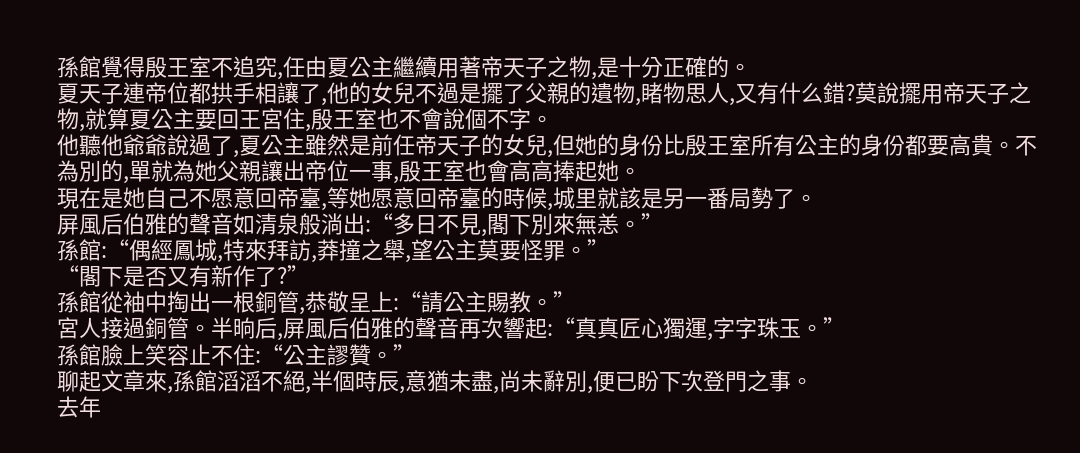孫館覺得殷王室不追究,任由夏公主繼續用著帝天子之物,是十分正確的。
夏天子連帝位都拱手相讓了,他的女兒不過是擺了父親的遺物,睹物思人,又有什么錯?莫說擺用帝天子之物,就算夏公主要回王宮住,殷王室也不會說個不字。
他聽他爺爺說過了,夏公主雖然是前任帝天子的女兒,但她的身份比殷王室所有公主的身份都要高貴。不為別的,單就為她父親讓出帝位一事,殷王室也會高高捧起她。
現在是她自己不愿意回帝臺,等她愿意回帝臺的時候,城里就該是另一番局勢了。
屏風后伯雅的聲音如清泉般淌出:“多日不見,閣下別來無恙。”
孫館:“偶經鳳城,特來拜訪,莽撞之舉,望公主莫要怪罪。”
“閣下是否又有新作了?”
孫館從袖中掏出一根銅管,恭敬呈上:“請公主賜教。”
宮人接過銅管。半晌后,屏風后伯雅的聲音再次響起:“真真匠心獨運,字字珠玉。”
孫館臉上笑容止不住:“公主謬贊。”
聊起文章來,孫館滔滔不絕,半個時辰,意猶未盡,尚未辭別,便已盼下次登門之事。
去年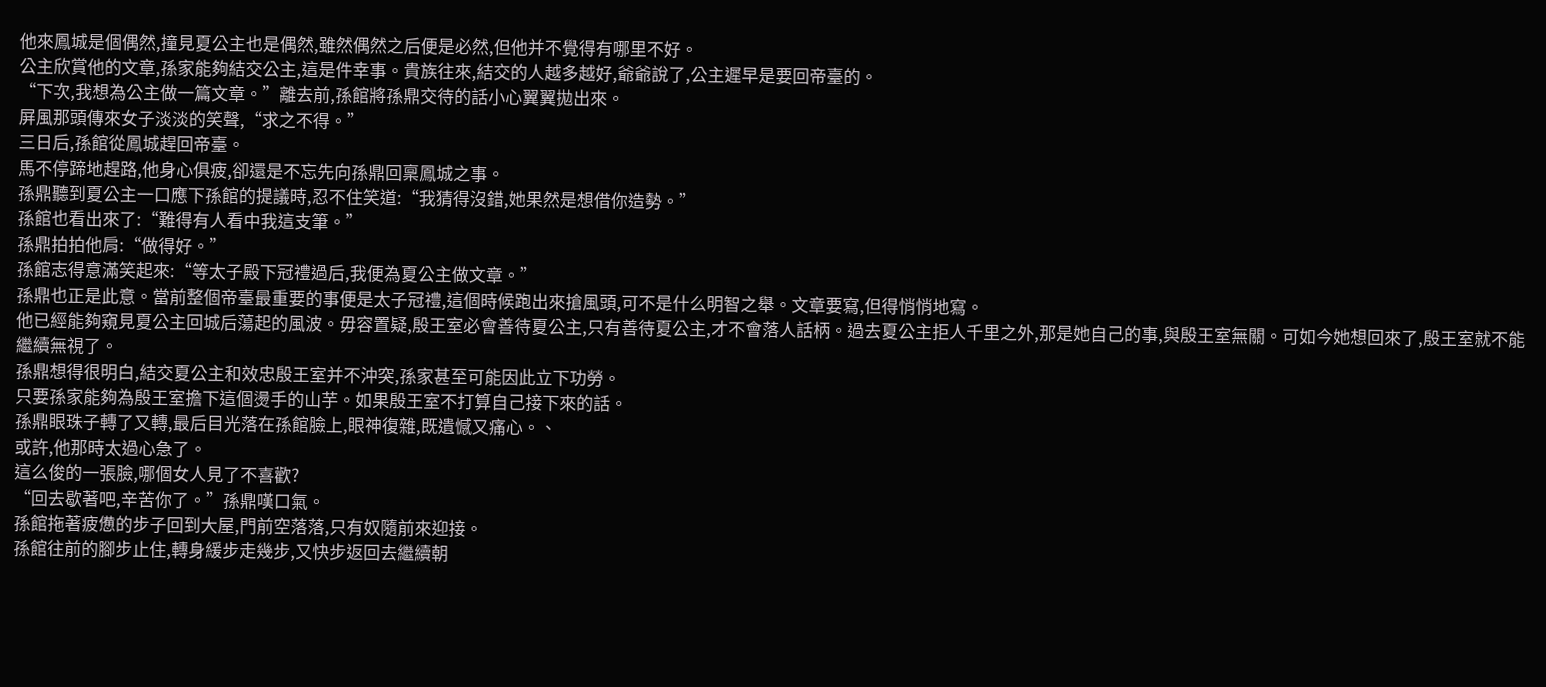他來鳳城是個偶然,撞見夏公主也是偶然,雖然偶然之后便是必然,但他并不覺得有哪里不好。
公主欣賞他的文章,孫家能夠結交公主,這是件幸事。貴族往來,結交的人越多越好,爺爺說了,公主遲早是要回帝臺的。
“下次,我想為公主做一篇文章。”離去前,孫館將孫鼎交待的話小心翼翼拋出來。
屏風那頭傳來女子淡淡的笑聲,“求之不得。”
三日后,孫館從鳳城趕回帝臺。
馬不停蹄地趕路,他身心俱疲,卻還是不忘先向孫鼎回稟鳳城之事。
孫鼎聽到夏公主一口應下孫館的提議時,忍不住笑道:“我猜得沒錯,她果然是想借你造勢。”
孫館也看出來了:“難得有人看中我這支筆。”
孫鼎拍拍他肩:“做得好。”
孫館志得意滿笑起來:“等太子殿下冠禮過后,我便為夏公主做文章。”
孫鼎也正是此意。當前整個帝臺最重要的事便是太子冠禮,這個時候跑出來搶風頭,可不是什么明智之舉。文章要寫,但得悄悄地寫。
他已經能夠窺見夏公主回城后蕩起的風波。毋容置疑,殷王室必會善待夏公主,只有善待夏公主,才不會落人話柄。過去夏公主拒人千里之外,那是她自己的事,與殷王室無關。可如今她想回來了,殷王室就不能繼續無視了。
孫鼎想得很明白,結交夏公主和效忠殷王室并不沖突,孫家甚至可能因此立下功勞。
只要孫家能夠為殷王室擔下這個燙手的山芋。如果殷王室不打算自己接下來的話。
孫鼎眼珠子轉了又轉,最后目光落在孫館臉上,眼神復雜,既遺憾又痛心。、
或許,他那時太過心急了。
這么俊的一張臉,哪個女人見了不喜歡?
“回去歇著吧,辛苦你了。”孫鼎嘆口氣。
孫館拖著疲憊的步子回到大屋,門前空落落,只有奴隨前來迎接。
孫館往前的腳步止住,轉身緩步走幾步,又快步返回去繼續朝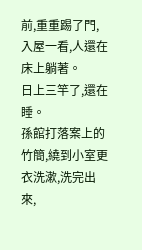前,重重踢了門,入屋一看,人還在床上躺著。
日上三竿了,還在睡。
孫館打落案上的竹簡,繞到小室更衣洗漱,洗完出來,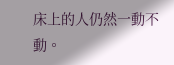床上的人仍然一動不動。